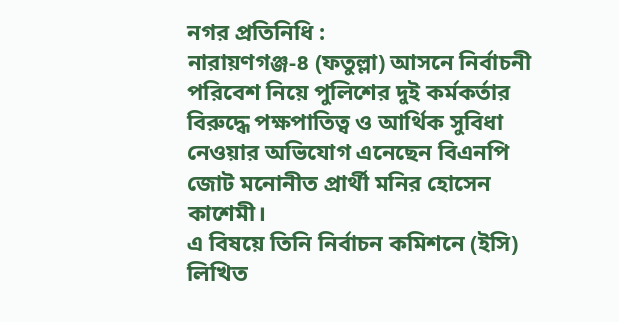নগর প্রতিনিধি :
নারায়ণগঞ্জ-৪ (ফতুল্লা) আসনে নির্বাচনী পরিবেশ নিয়ে পুলিশের দুই কর্মকর্তার বিরুদ্ধে পক্ষপাতিত্ব ও আর্থিক সুবিধা নেওয়ার অভিযোগ এনেছেন বিএনপি জোট মনোনীত প্রার্থী মনির হোসেন কাশেমী।
এ বিষয়ে তিনি নির্বাচন কমিশনে (ইসি) লিখিত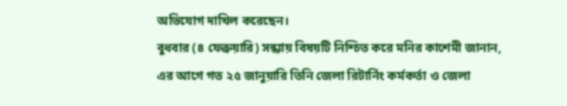অভিযোগ দাখিল করেছেন।
বুধবার (৪ ফেব্রুয়ারি) সন্ধ্যায় বিষয়টি নিশ্চিত করে মনির কাশেমী জানান, এর আগে গত ২৫ জানুয়ারি তিনি জেলা রিটার্নিং কর্মকর্তা ও জেলা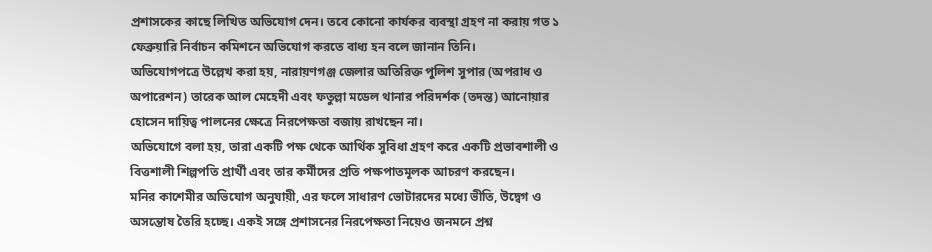প্রশাসকের কাছে লিখিত অভিযোগ দেন। তবে কোনো কার্যকর ব্যবস্থা গ্রহণ না করায় গত ১ ফেব্রুয়ারি নির্বাচন কমিশনে অভিযোগ করতে বাধ্য হন বলে জানান তিনি।
অভিযোগপত্রে উল্লেখ করা হয়, নারায়ণগঞ্জ জেলার অতিরিক্ত পুলিশ সুপার (অপরাধ ও অপারেশন) তারেক আল মেহেদী এবং ফতুল্লা মডেল থানার পরিদর্শক (তদন্ত) আনোয়ার হোসেন দায়িত্ব পালনের ক্ষেত্রে নিরপেক্ষতা বজায় রাখছেন না।
অভিযোগে বলা হয়, তারা একটি পক্ষ থেকে আর্থিক সুবিধা গ্রহণ করে একটি প্রভাবশালী ও বিত্তশালী শিল্পপতি প্রার্থী এবং তার কর্মীদের প্রতি পক্ষপাতমূলক আচরণ করছেন।
মনির কাশেমীর অভিযোগ অনুযায়ী, এর ফলে সাধারণ ভোটারদের মধ্যে ভীতি, উদ্বেগ ও অসন্তোষ তৈরি হচ্ছে। একই সঙ্গে প্রশাসনের নিরপেক্ষতা নিয়েও জনমনে প্রশ্ন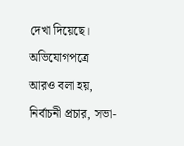দেখা দিয়েছে।
অভিযোগপত্রে আরও বলা হয়, নির্বাচনী প্রচার, সভা-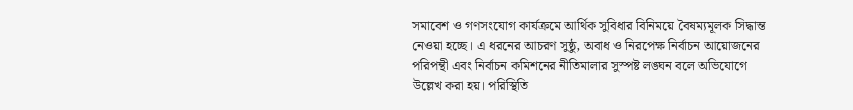সমাবেশ ও গণসংযোগ কার্যক্রমে আর্থিক সুবিধার বিনিময়ে বৈষম্যমূলক সিদ্ধান্ত নেওয়া হচ্ছে। এ ধরনের আচরণ সুষ্ঠু, অবাধ ও নিরপেক্ষ নির্বাচন আয়োজনের পরিপন্থী এবং নির্বাচন কমিশনের নীতিমালার সুস্পষ্ট লঙ্ঘন বলে অভিযোগে উল্লেখ করা হয়। পরিস্থিতি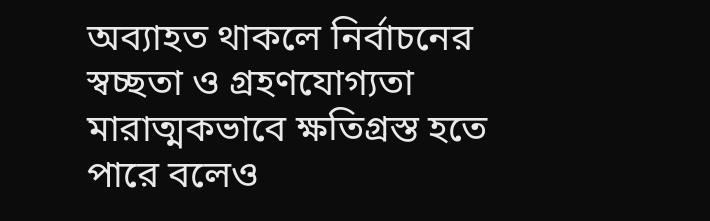অব্যাহত থাকলে নির্বাচনের স্বচ্ছতা ও গ্রহণযোগ্যতা মারাত্মকভাবে ক্ষতিগ্রস্ত হতে পারে বলেও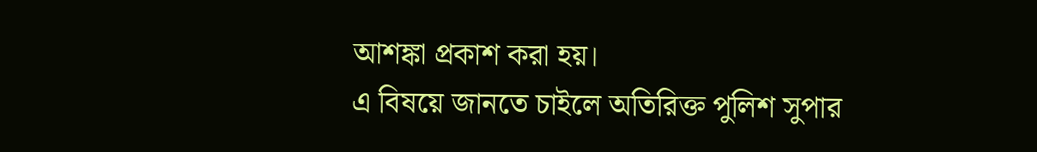আশঙ্কা প্রকাশ করা হয়।
এ বিষয়ে জানতে চাইলে অতিরিক্ত পুলিশ সুপার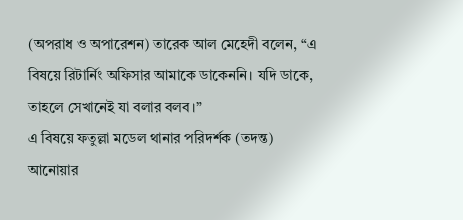(অপরাধ ও অপারেশন) তারেক আল মেহেদী বলেন, “এ বিষয়ে রিটার্নিং অফিসার আমাকে ডাকেননি। যদি ডাকে, তাহলে সেখানেই যা বলার বলব।”
এ বিষয়ে ফতুল্লা মডেল থানার পরিদর্শক (তদন্ত) আনোয়ার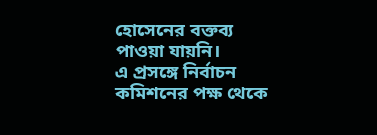হোসেনের বক্তব্য পাওয়া যায়নি।
এ প্রসঙ্গে নির্বাচন কমিশনের পক্ষ থেকে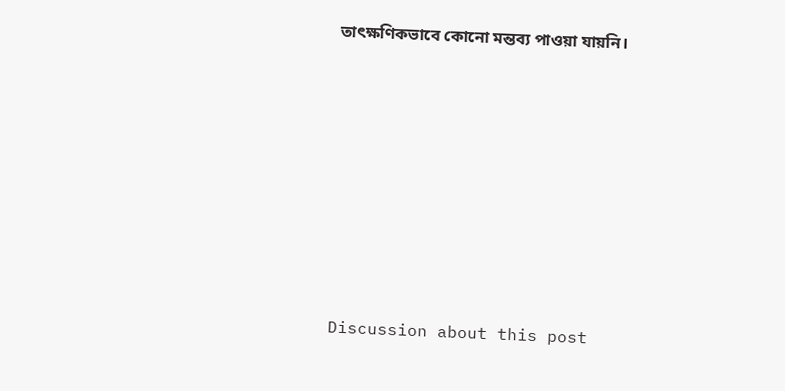তাৎক্ষণিকভাবে কোনো মন্তব্য পাওয়া যায়নি।









Discussion about this post